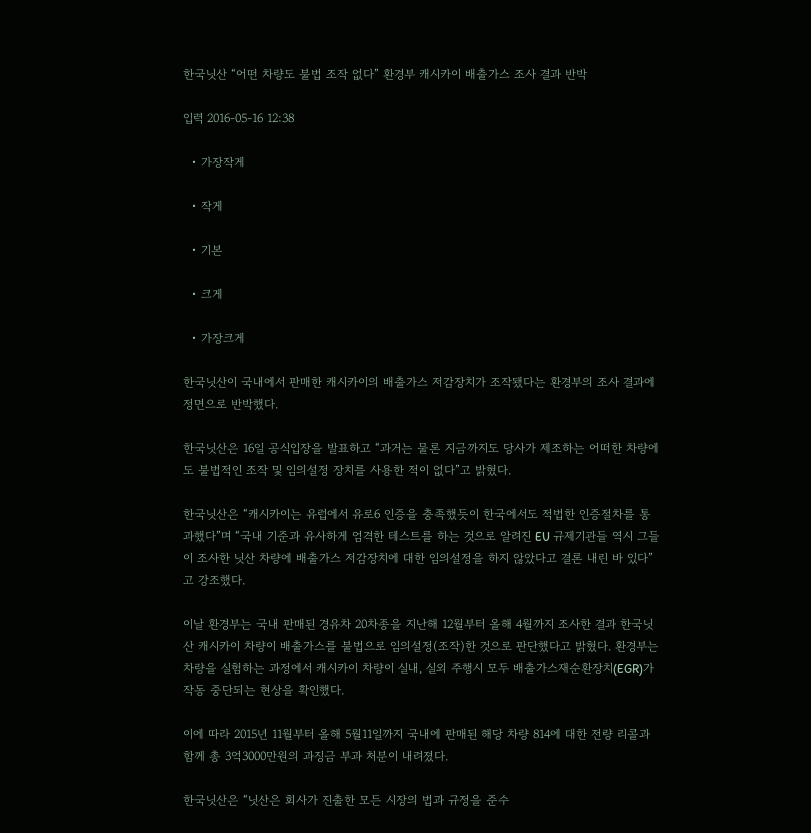한국닛산 “어떤 차량도 불법 조작 없다” 환경부 캐시카이 배출가스 조사 결과 반박

입력 2016-05-16 12:38

  • 가장작게

  • 작게

  • 기본

  • 크게

  • 가장크게

한국닛산이 국내에서 판매한 캐시카이의 배출가스 저감장치가 조작됐다는 환경부의 조사 결과에 정면으로 반박했다.

한국닛산은 16일 공식입장을 발표하고 “과거는 물론 지금까지도 당사가 제조하는 어떠한 차량에도 불법적인 조작 및 임의설정 장치를 사용한 적이 없다”고 밝혔다.

한국닛산은 “캐시카이는 유럽에서 유로6 인증을 충족했듯이 한국에서도 적법한 인증절차를 통과했다”며 “국내 기준과 유사하게 엄격한 테스트를 하는 것으로 알려진 EU 규제기관들 역시 그들이 조사한 닛산 차량에 배출가스 저감장치에 대한 임의설정을 하지 않았다고 결론 내린 바 있다”고 강조했다.

이날 환경부는 국내 판매된 경유차 20차종을 지난해 12월부터 올해 4월까지 조사한 결과 한국닛산 캐시카이 차량이 배출가스를 불법으로 임의설정(조작)한 것으로 판단했다고 밝혔다. 환경부는 차량을 실험하는 과정에서 캐시카이 차량이 실내, 실외 주행시 모두 배출가스재순환장치(EGR)가 작동 중단되는 현상을 확인했다.

이에 따라 2015년 11월부터 올해 5월11일까지 국내에 판매된 해당 차량 814에 대한 전량 리콜과 함께 총 3억3000만원의 과징금 부과 처분이 내려졌다.

한국닛산은 “닛산은 회사가 진출한 모든 시장의 법과 규정을 준수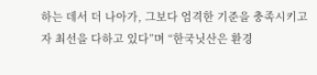하는 데서 더 나아가, 그보다 엄격한 기준을 충족시키고자 최선을 다하고 있다”며 “한국닛산은 환경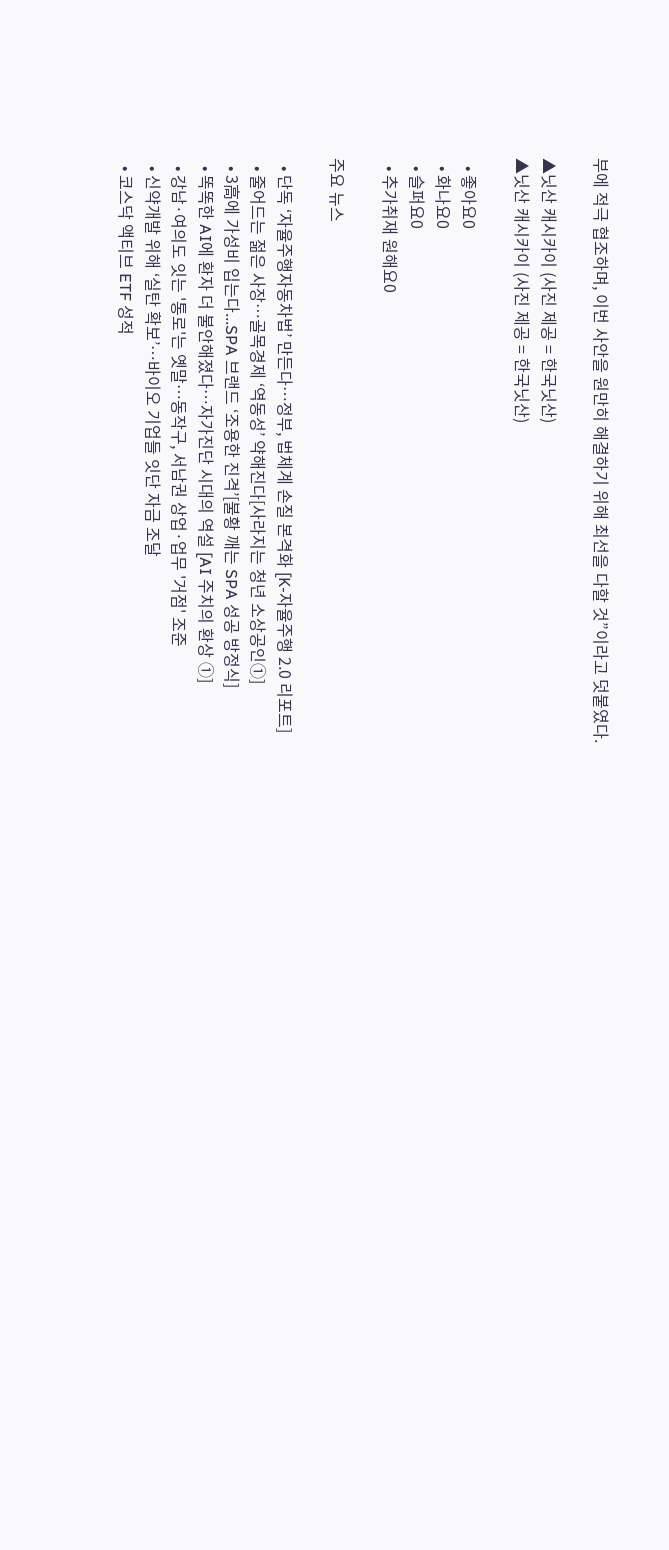부에 적극 협조하며, 이번 사안을 원만히 해결하기 위해 최선을 다할 것”이라고 덧붙였다.

▲닛산 캐시카이 (사진 제공 = 한국닛산)
▲닛산 캐시카이 (사진 제공 = 한국닛산)

  • 좋아요0
  • 화나요0
  • 슬퍼요0
  • 추가취재 원해요0

주요 뉴스

  • 단독 ‘자율주행자동차법’ 만든다…정부, 법체계 손질 본격화 [K-자율주행 2.0 리포트]
  • 줄어드는 젊은 사장…골목경제 ‘역동성’ 약해진다[사라지는 청년 소상공인①]
  • 3高에 가성비 입는다...SPA 브랜드 ‘조용한 진격’[불황 깨는 SPA 성공 방정식]
  • 똑똑한 AI에 환자 더 불안해졌다…자가진단 시대의 역설 [AI 주치의 환상 ①]
  • 강남·여의도 잇는 '통로'는 옛말⋯동작구, 서남권 상업·업무 '거점' 조준
  • 신약개발 위해 ‘실탄 확보’…바이오 기업들 잇단 자금 조달
  • 코스닥 액티브 ETF 성적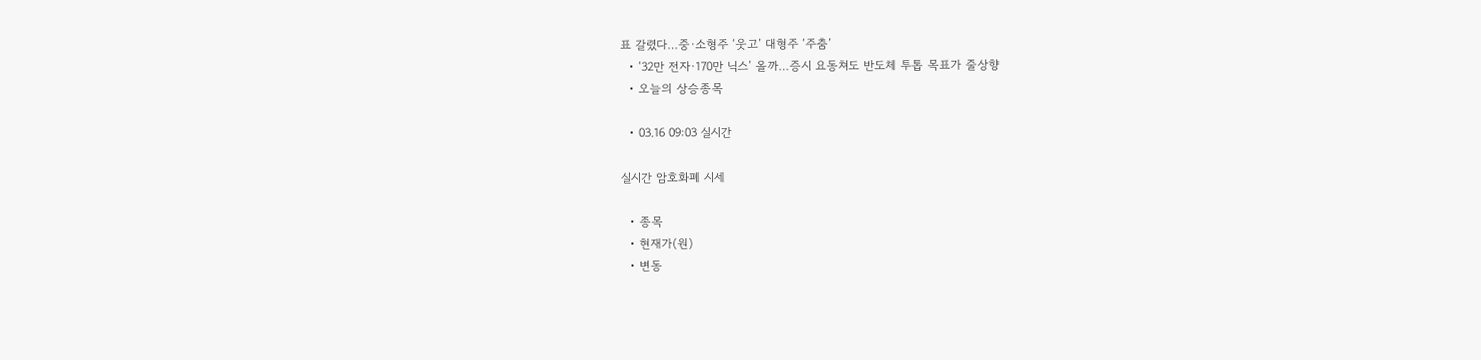표 갈렸다…중·소형주 ‘웃고’ 대형주 ‘주춤’
  • ‘32만 전자·170만 닉스’ 올까…증시 요동쳐도 반도체 투톱 목표가 줄상향
  • 오늘의 상승종목

  • 03.16 09:03 실시간

실시간 암호화폐 시세

  • 종목
  • 현재가(원)
  • 변동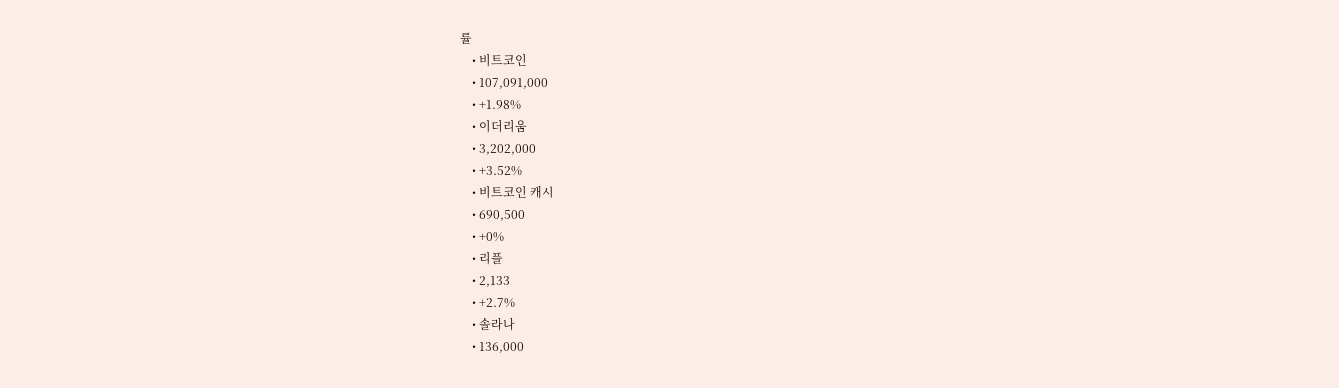률
    • 비트코인
    • 107,091,000
    • +1.98%
    • 이더리움
    • 3,202,000
    • +3.52%
    • 비트코인 캐시
    • 690,500
    • +0%
    • 리플
    • 2,133
    • +2.7%
    • 솔라나
    • 136,000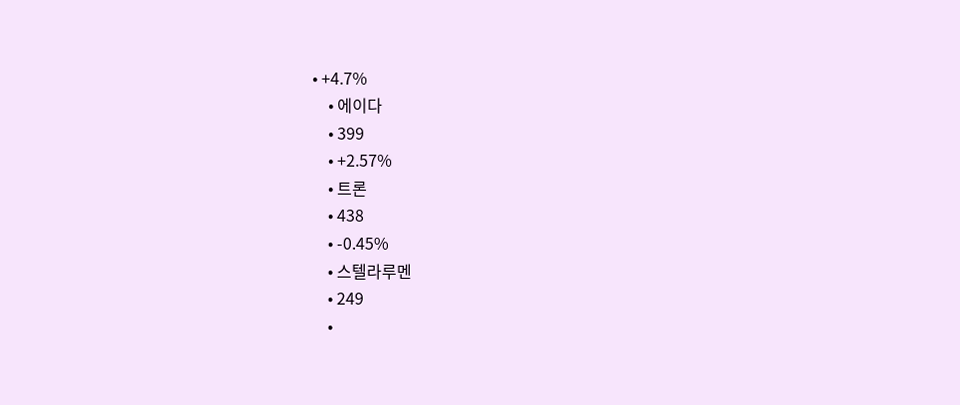• +4.7%
    • 에이다
    • 399
    • +2.57%
    • 트론
    • 438
    • -0.45%
    • 스텔라루멘
    • 249
    •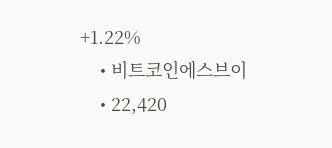+1.22%
    • 비트코인에스브이
    • 22,420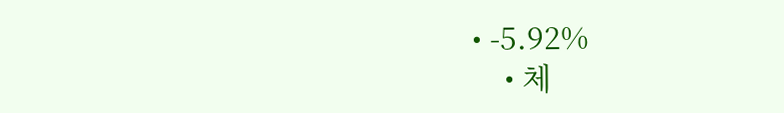• -5.92%
    • 체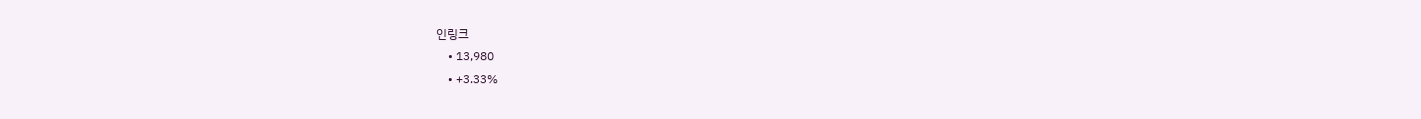인링크
    • 13,980
    • +3.33%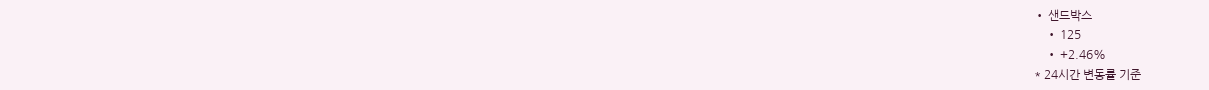• 샌드박스
    • 125
    • +2.46%
* 24시간 변동률 기준